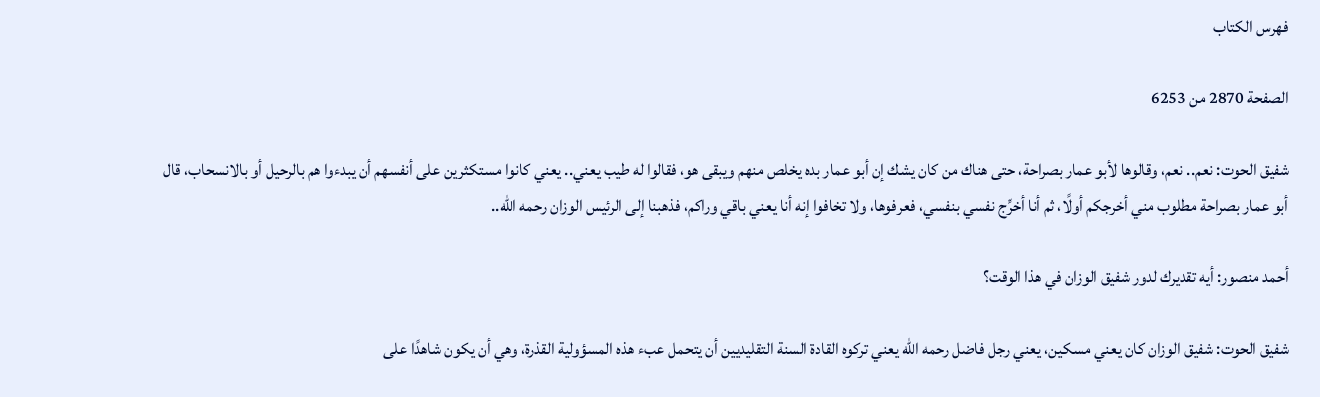فهرس الكتاب

الصفحة 2870 من 6253

شفيق الحوت: نعم.. نعم، وقالوها لأبو عمار بصراحة، حتى هناك من كان يشك إن أبو عمار بده يخلص منهم ويبقى هو، فقالوا له طيب يعني.. يعني كانوا مستكثرين على أنفسهم أن يبدءوا هم بالرحيل أو بالانسحاب، قال أبو عمار بصراحة مطلوب مني أخرجكم أولًا، ثم أنا أخرِّج نفسي بنفسي، فعرفوها، ولا تخافوا إنه أنا يعني باقي وراكم، فذهبنا إلى الرئيس الوزان رحمه الله..

أحمد منصور: أيه تقديرك لدور شفيق الوزان في هذا الوقت؟

شفيق الحوت: شفيق الوزان كان يعني مسكين، يعني رجل فاضل رحمه الله يعني تركوه القادة السنة التقليديين أن يتحمل عبء هذه المسؤولية القذرة، وهي أن يكون شاهدًا على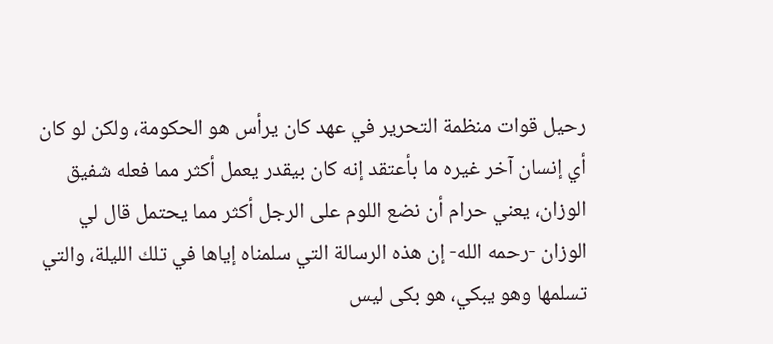رحيل قوات منظمة التحرير في عهد كان يرأس هو الحكومة، ولكن لو كان أي إنسان آخر غيره ما بأعتقد إنه كان بيقدر يعمل أكثر مما فعله شفيق الوزان، يعني حرام أن نضع اللوم على الرجل أكثر مما يحتمل قال لي الوزان -رحمه الله- إن هذه الرسالة التي سلمناه إياها في تلك الليلة، والتي تسلمها وهو يبكي، هو بكى ليس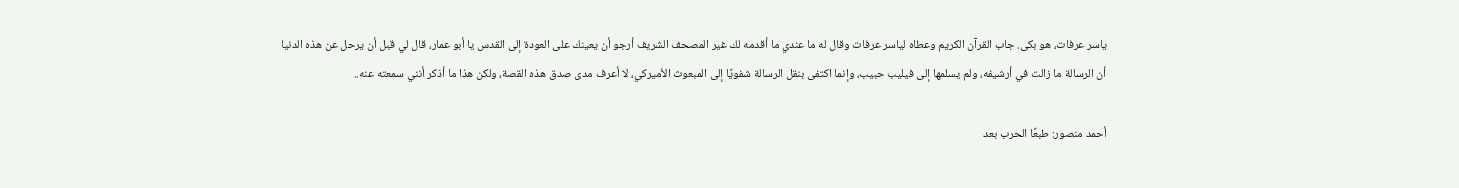ياسر عرفات، هو بكى. جاب القرآن الكريم وعطاه لياسر عرفات وقال له ما عندي ما أقدمه لك غير المصحف الشريف أرجو أن يعينك على العودة إلى القدس يا أبو عمار، قال لي قبل أن يرحل عن هذه الدنيا أن الرسالة ما زالت في أرشيفه، ولم يسلمها إلى فيليب حبيب، وإنما اكتفى بنقل الرسالة شفويًا إلى المبعوث الأميركي، لا أعرف مدى صدق هذه القصة، ولكن هذا ما أذكر أنني سمعته عنه..

أحمد منصور: طبعًا الحرب بعد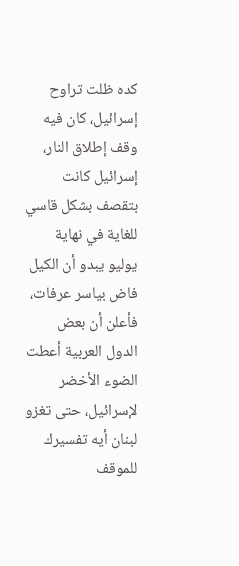كده ظلت تراوح إسرائيل، كان فيه وقف إطلاق النار، إسرائيل كانت بتقصف بشكل قاسي للغاية في نهاية يوليو يبدو أن الكيل فاض بياسر عرفات، فأعلن أن بعض الدول العربية أعطت الضوء الأخضر لإسرائيل، حتى تغزو لبنان أيه تفسيرك للموقف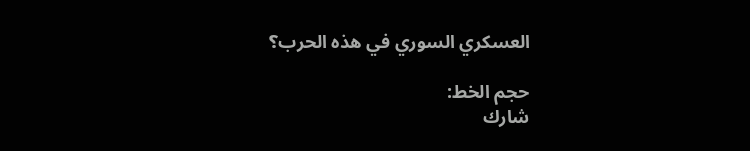العسكري السوري في هذه الحرب؟

حجم الخط:
شارك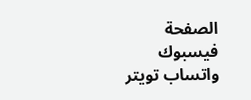الصفحة
فيسبوك واتساب تويتر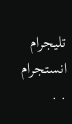تليجرام انستجرام
. .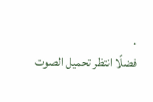.
فضلًا انتظر تحميل الصوت